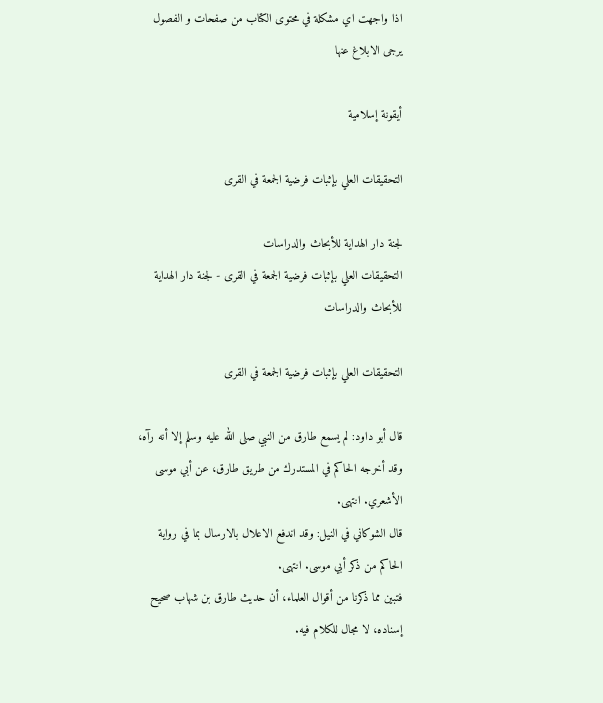اذا واجهت اي مشكلة في محتوى الكتاب من صفحات و الفصول يرجى الابلاغ عنها

أيقونة إسلامية

التحقيقات العلي بإثبات فرضية الجمعة في القرى

لجنة دار الهداية للأبحاث والدراسات
التحقيقات العلي بإثبات فرضية الجمعة في القرى - لجنة دار الهداية للأبحاث والدراسات

التحقيقات العلي بإثبات فرضية الجمعة في القرى

قال أبو داود: لم يسمع طارق من النبي صلى الله عليه وسلم إلا أنه رآه، وقد أخرجه الحاكم في المستدرك من طريق طارق، عن أبي موسى الأشعري. انتهى.
قال الشوكاني في النيل: وقد اندفع الاعلال بالارسال بما في رواية الحاكم من ذكر أبي موسى. انتهى.
فتبين مما ذكرنا من أقوال العلماء، أن حديث طارق بن شهاب صحيح إسناده، لا مجال للكلام فيه.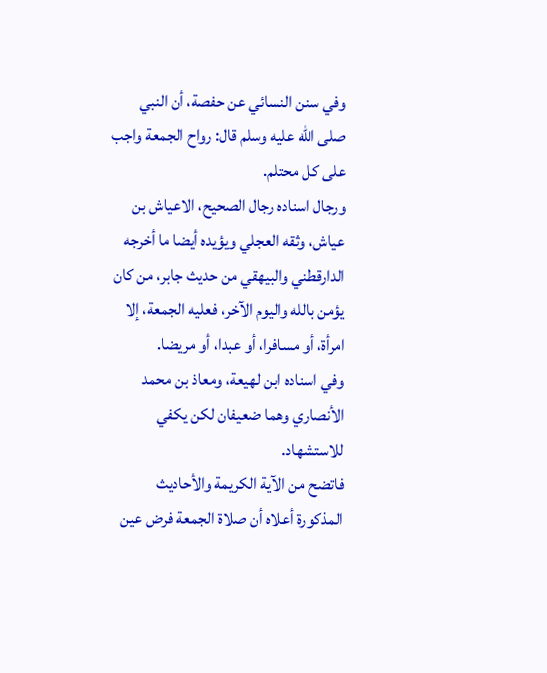وفي سنن النسائي عن حفصة، أن النبي صلى الله عليه وسلم قال: رواح الجمعة واجب على كل محتلم.
ورجال اسناده رجال الصحيح، الاعياش بن عياش، وثقه العجلي ويؤيده أيضا ما أخرجه الدارقطني والبيهقي من حديث جابر، من كان يؤمن بالله واليوم الآخر، فعليه الجمعة، إلا امرأة، أو مسافرا، أو عبدا، أو مريضا.
وفي اسناده ابن لهيعة، ومعاذ بن محمد الأنصاري وهما ضعيفان لكن يكفي للاستشهاد.
فاتضح من الآية الكريمة والأحاديث المذكورة أعلاه أن صلاة الجمعة فرض عين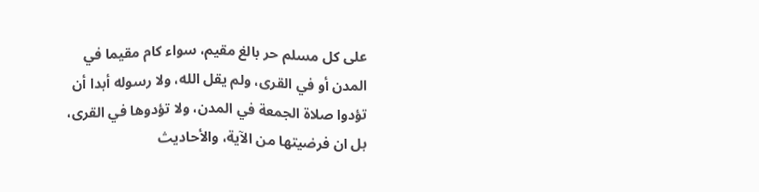على كل مسلم حر بالغ مقيم، سواء كام مقيما في المدن أو في القرى، ولم يقل الله، ولا رسوله أبدا أن تؤدوا صلاة الجمعة في المدن، ولا تؤدوها في القرى، بل ان فرضيتها من الآية، والأحاديث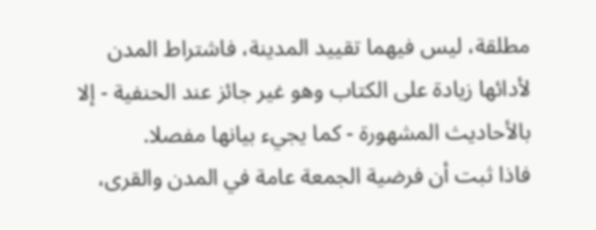مطلقة، ليس فيهما تقييد المدينة، فاشتراط المدن لأدائها زيادة على الكتاب وهو غير جائز عند الحنفية - إلا بالأحاديث المشهورة - كما يجيء بيانها مفصلا.
فاذا ثبت أن فرضية الجمعة عامة في المدن والقرى،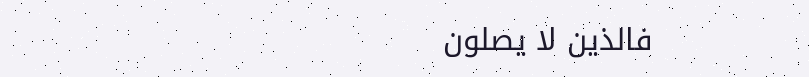فالذين لا يصلون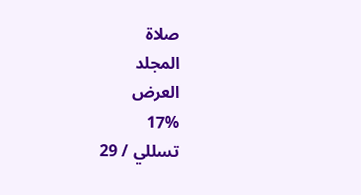صلاة
المجلد
العرض
17%
تسللي / 29